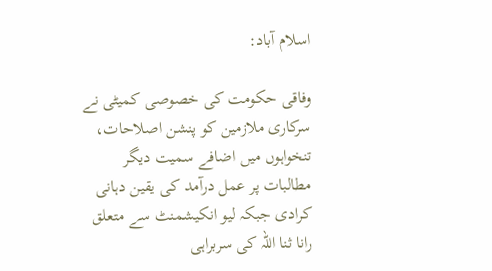اسلام آباد:

وفاقی حکومت کی خصوصی کمیٹی نے سرکاری ملازمین کو پنشن اصلاحات، تنخواہوں میں اضافے سمیت دیگر مطالبات پر عمل درآمد کی یقین دہانی کرادی جبکہ لیو انکیشمنٹ سے متعلق رانا ثنا اللہ کی سربراہی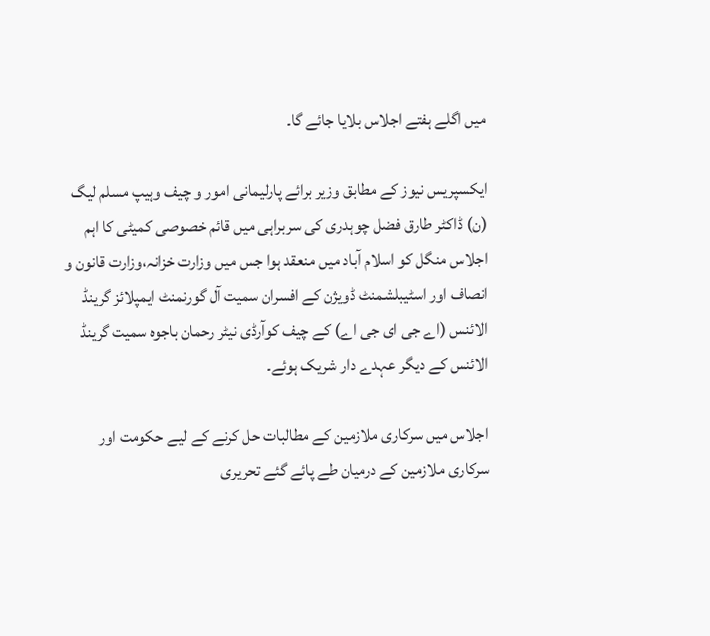میں اگلے ہفتے اجلاس بلایا جائے گا۔

ایکسپریس نیوز کے مطابق وزیر برائے پارلیمانی امور و چیف وہیپ مسلم لیگ (ن) ڈاکٹر طارق فضل چوہدری کی سربراہی میں قائم خصوصی کمیٹی کا اہم اجلاس منگل کو اسلام آباد میں منعقد ہوا جس میں وزارت خزانہ،وزارت قانون و انصاف اور اسٹیبلشمنٹ ڈویژن کے افسران سمیت آل گورنمنٹ ایمپلائز گرینڈ الائنس (اے جی ای جی اے) کے چیف کوآرڈی نیٹر رحمان باجوہ سمیت گرینڈ الائنس کے دیگر عہدے دار شریک ہوئے۔

اجلاس میں سرکاری ملازمین کے مطالبات حل کرنے کے لیے حکومت اور سرکاری ملازمین کے درمیان طے پائے گئے تحریری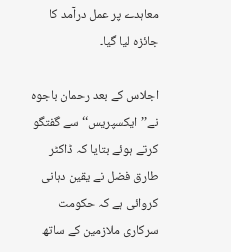معاہدے پر عمل درآمد کا جائزہ لیا گیا۔

اجلاس کے بعد رحمان باجوہ نے’’ایکسپریس‘‘ سے گفتگو کرتے ہوئے بتایا کہ ڈاکٹر طارق فضل نے یقین دہانی کروائی ہے کہ حکومت سرکاری ملازمین کے ساتھ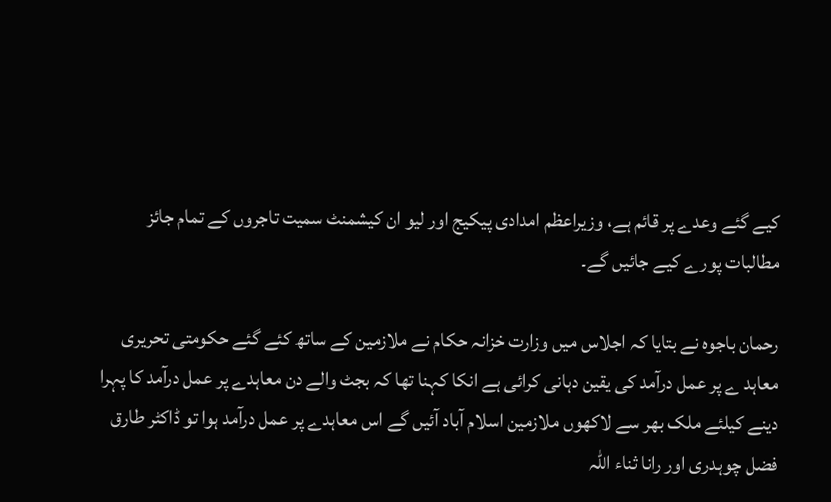کیے گئے وعدے پر قائم ہے، وزیراعظم امدادی پیکیج اور لیو ان کیشمنٹ سمیت تاجروں کے تمام جائز مطالبات پورے کیے جائیں گے۔

رحمان باجوہ نے بتایا کہ اجلاس میں وزارت خزانہ حکام نے ملازمین کے ساتھ کئے گئے حکومتی تحریری معاہد ے پر عمل درآمد کی یقین دہانی کرائی ہے انکا کہنا تھا کہ بجٹ والے دن معاہدے پر عمل درآمد کا پہرا دینے کیلئے ملک بھر سے لاکھوں ملازمین اسلام آباد آئیں گے اس معاہدے پر عمل درآمد ہوا تو ڈاکٹر طارق فضل چوہدری اور رانا ثناء اللہ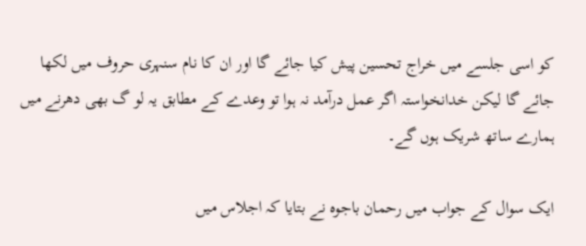کو اسی جلسے میں خراج تحسین پیش کیا جائے گا اور ان کا نام سنہری حروف میں لکھا جائے گا لیکن خدانخواستہ اگر عمل درآمد نہ ہوا تو وعدے کے مطابق یہ لو گ بھی دھرنے میں ہمارے ساتھ شریک ہوں گے۔

ایک سوال کے جواب میں رحمان باجوہ نے بتایا کہ اجلاس میں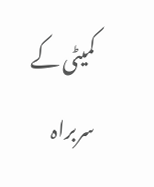کمیٹی کے سربراہ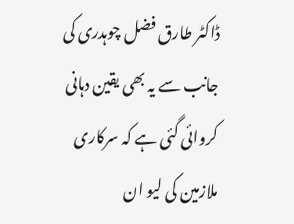ڈاکٹر طارق فضل چوہدری کی جانب سے یہ بھی یقین دہانی کروائی گئی ہے کہ سرکاری ملازمین کی لیو ان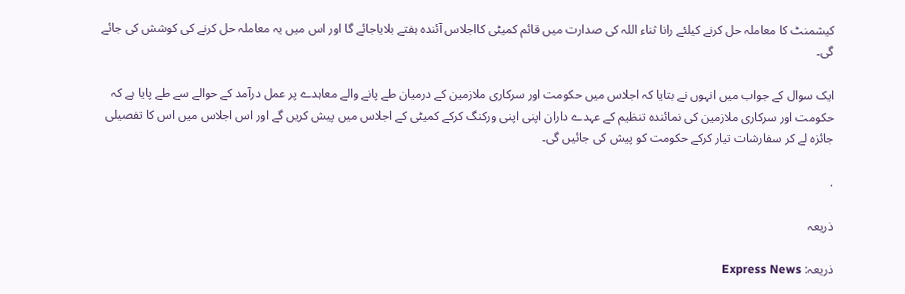کیشمنٹ کا معاملہ حل کرنے کیلئے رانا ثناء اللہ کی صدارت میں قائم کمیٹی کااجلاس آئندہ ہفتے بلایاجائے گا اور اس میں یہ معاملہ حل کرنے کی کوشش کی جائے گی۔

ایک سوال کے جواب میں انہوں نے بتایا کہ اجلاس میں حکومت اور سرکاری ملازمین کے درمیان طے پانے والے معاہدے پر عمل درآمد کے حوالے سے طے پایا ہے کہ حکومت اور سرکاری ملازمین کی نمائندہ تنظیم کے عہدے داران اپنی اپنی ورکنگ کرکے کمیٹی کے اجلاس میں پیش کریں گے اور اس اجلاس میں اس کا تفصیلی جائزہ لے کر سفارشات تیار کرکے حکومت کو پیش کی جائیں گی۔

.

ذریعہ

ذریعہ: Express News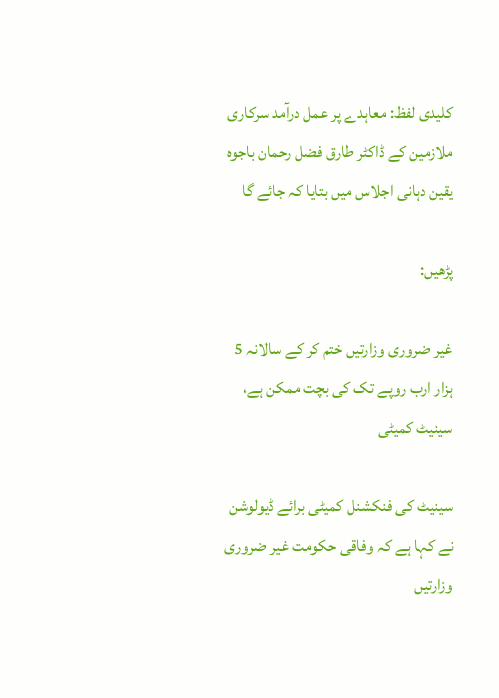کلیدی لفظ: معاہدے پر عمل درآمد سرکاری ملازمین کے ڈاکٹر طارق فضل رحمان باجوہ یقین دہانی اجلاس میں بتایا کہ جائے گا

پڑھیں:

غیر ضروری وزارتیں ختم کر کے سالانہ 5 ہزار ارب روپے تک کی بچت ممکن ہے، سینیٹ کمیٹی

سینیٹ کی فنکشنل کمیٹی برائے ڈیولوشن نے کہا ہے کہ وفاقی حکومت غیر ضروری وزارتیں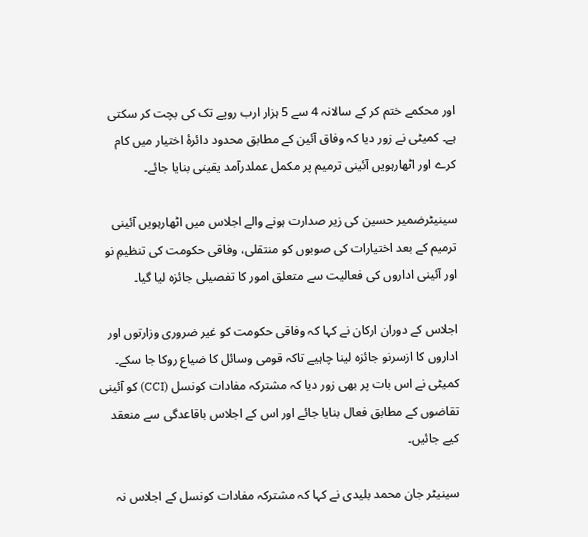اور محکمے ختم کر کے سالانہ 4 سے 5 ہزار ارب روپے تک کی بچت کر سکتی ہے۔ کمیٹی نے زور دیا کہ وفاق آئین کے مطابق محدود دائرۂ اختیار میں کام کرے اور اٹھارہویں آئینی ترمیم پر مکمل عملدرآمد یقینی بنایا جائے۔

سینیٹرضمیر حسین کی زیر صدارت ہونے والے اجلاس میں اٹھارہویں آئینی ترمیم کے بعد اختیارات کی صوبوں کو منتقلی، وفاقی حکومت کی تنظیمِ نو اور آئینی اداروں کی فعالیت سے متعلق امور کا تفصیلی جائزہ لیا گیا۔

اجلاس کے دوران ارکان نے کہا کہ وفاقی حکومت کو غیر ضروری وزارتوں اور اداروں کا ازسرنو جائزہ لینا چاہیے تاکہ قومی وسائل کا ضیاع روکا جا سکے۔ کمیٹی نے اس بات پر بھی زور دیا کہ مشترکہ مفادات کونسل (CCI) کو آئینی تقاضوں کے مطابق فعال بنایا جائے اور اس کے اجلاس باقاعدگی سے منعقد کیے جائیں۔

سینیٹر جان محمد بلیدی نے کہا کہ مشترکہ مفادات کونسل کے اجلاس نہ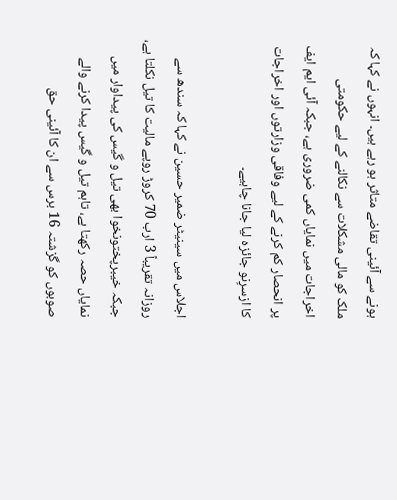ہونے سے آئینی تقاضے متاثر ہو رہے ہیں۔ انہوں نے کہا کہ ملک کو مالی مشکلات سے نکالنے کے لیے حکومتی اخراجات میں نمایاں کمی ضروری ہے، جبکہ آئی ایم ایف پر انحصار کم کرنے کے لیے وفاقی وزارتوں اور اخراجات کا ازسرِنو جائزہ لیا جانا چاہیے۔

اجلاس میں سینیٹر ضمیر حسین نے کہا کہ سندھ سے روزانہ تقریباً 3 ارب 70 کروڑ روپے مالیت کا تیل نکلتا ہے، جبکہ خیبرپختونخوا بھی تیل و گیس کی پیداوار میں نمایاں حصہ رکھتا ہے، تاہم تیل و گیس پیدا کرنے والے صوبوں کو گزشتہ 16 برس سے ان کا آئینی حق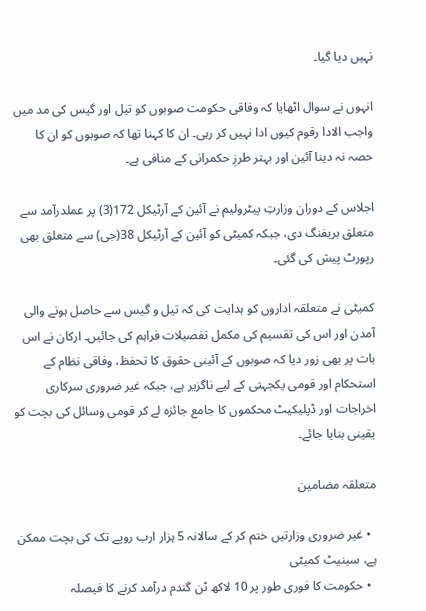نہیں دیا گیا۔

انہوں نے سوال اٹھایا کہ وفاقی حکومت صوبوں کو تیل اور گیس کی مد میں واجب الادا رقوم کیوں ادا نہیں کر رہی۔ ان کا کہنا تھا کہ صوبوں کو ان کا حصہ نہ دینا آئین اور بہتر طرزِ حکمرانی کے منافی ہے۔

اجلاس کے دوران وزارتِ پیٹرولیم نے آئین کے آرٹیکل 172(3) پر عملدرآمد سے متعلق بریفنگ دی، جبکہ کمیٹی کو آئین کے آرٹیکل 38(جی) سے متعلق بھی رپورٹ پیش کی گئی۔

کمیٹی نے متعلقہ اداروں کو ہدایت کی کہ تیل و گیس سے حاصل ہونے والی آمدن اور اس کی تقسیم کی مکمل تفصیلات فراہم کی جائیں۔ ارکان نے اس بات پر بھی زور دیا کہ صوبوں کے آئینی حقوق کا تحفظ، وفاقی نظام کے استحکام اور قومی یکجہتی کے لیے ناگزیر ہے، جبکہ غیر ضروری سرکاری اخراجات اور ڈپلیکیٹ محکموں کا جامع جائزہ لے کر قومی وسائل کی بچت کو یقینی بنایا جائے۔

متعلقہ مضامین

  • غیر ضروری وزارتیں ختم کر کے سالانہ 5 ہزار ارب روپے تک کی بچت ممکن ہے، سینیٹ کمیٹی
  • حکومت کا فوری طور پر 10 لاکھ ٹن گندم درآمد کرنے کا فیصلہ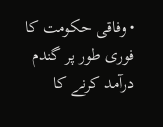• وفاقی حکومت کا فوری طور پر گندم درآمد کرنے کا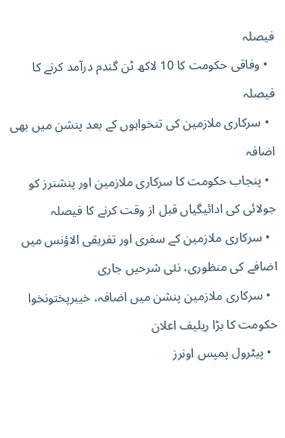فیصلہ
  • وفاقی حکومت کا 10 لاکھ ٹن گندم درآمد کرنے کا فیصلہ
  • سرکاری ملازمین کی تنخواہوں کے بعد پنشن میں بھی اضافہ
  • پنجاب حکومت کا سرکاری ملازمین اور پنشنرز کو جولائی کی ادائیگیاں قبل از وقت کرنے کا فیصلہ
  • سرکاری ملازمین کے سفری اور تفریقی الاؤنس میں اضافے کی منظوری، نئی شرحیں جاری
  • سرکاری ملازمین پنشن میں اضافہ، خیبرپختونخوا حکومت کا بڑا ریلیف اعلان
  • پیٹرول پمپس اونرز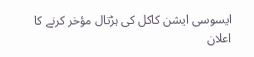ایسوسی ایشن کاکل کی ہڑتال مؤخر کرنے کا اعلان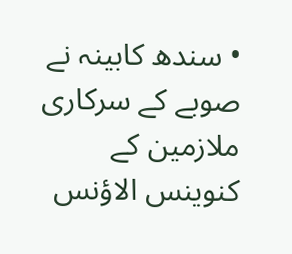• سندھ کابینہ نے صوبے کے سرکاری ملازمین کے کنوینس الاؤنس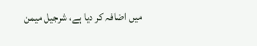میں اضافہ کر دیا ہے، شرجیل میمن